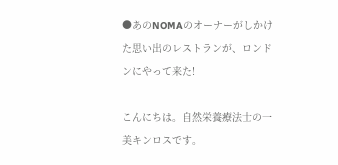●あのNOMAのオーナーがしかけた思い出のレストランが、ロンドンにやって来た!

こんにちは。自然栄養療法士の一美キンロスです。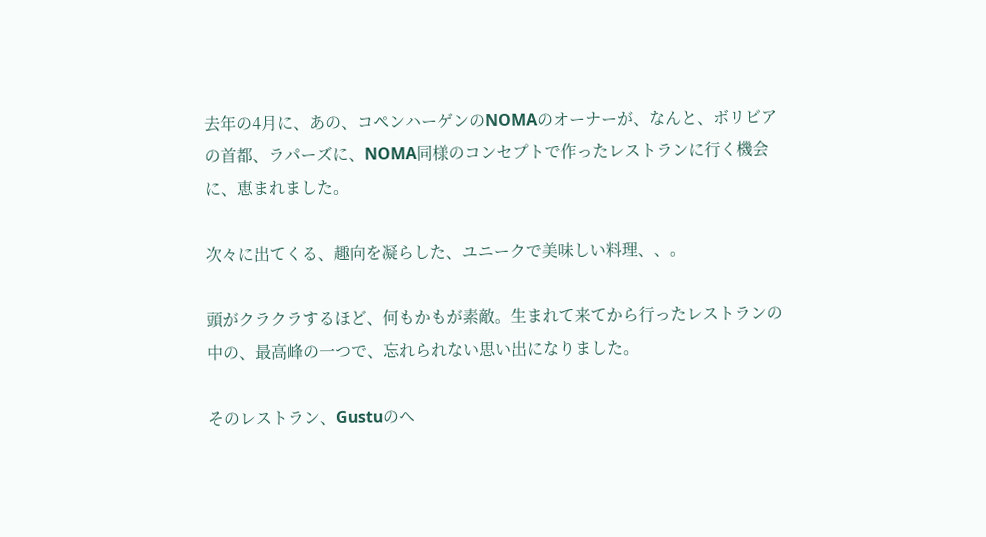去年の4月に、あの、コペンハーゲンのNOMAのオーナーが、なんと、ボリビアの首都、ラパーズに、NOMA同様のコンセプトで作ったレストランに行く機会に、恵まれました。

次々に出てくる、趣向を凝らした、ユニークで美味しい料理、、。

頭がクラクラするほど、何もかもが素敵。生まれて来てから行ったレストランの中の、最高峰の一つで、忘れられない思い出になりました。

そのレストラン、Gustuのヘ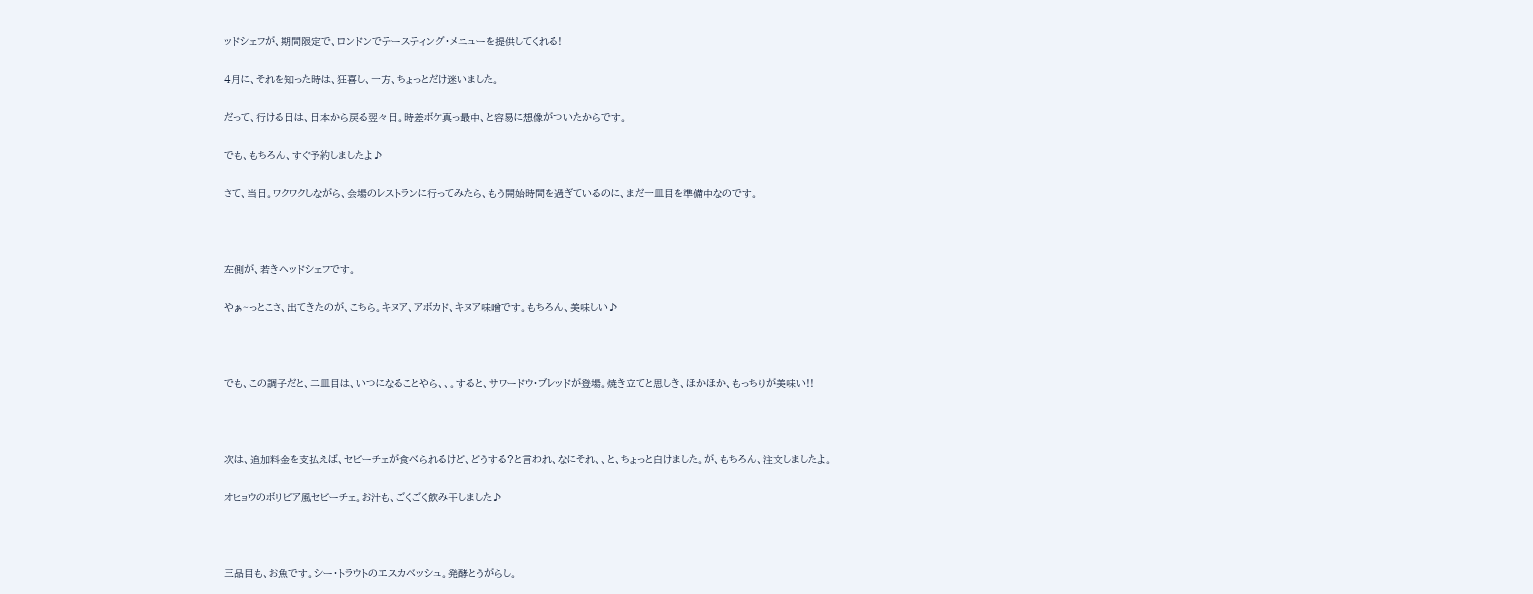ッドシェフが、期間限定で、ロンドンでテースティング・メニューを提供してくれる!

4月に、それを知った時は、狂喜し、一方、ちょっとだけ迷いました。

だって、行ける日は、日本から戻る翌々日。時差ボケ真っ最中、と容易に想像がついたからです。

でも、もちろん、すぐ予約しましたよ♪

さて、当日。ワクワクしながら、会場のレストランに行ってみたら、もう開始時間を過ぎているのに、まだ一皿目を準備中なのです。



左側が、若きヘッドシェフです。

やぁ~っとこさ、出てきたのが、こちら。キヌア、アボカド、キヌア味噌です。もちろん、美味しい♪



でも、この調子だと、二皿目は、いつになることやら、、。すると、サワードウ・ブレッドが登場。焼き立てと思しき、ほかほか、もっちりが美味い!!



次は、追加料金を支払えば、セビーチェが食べられるけど、どうする?と言われ、なにそれ、、と、ちょっと白けました。が、もちろん、注文しましたよ。

オヒョウのボリビア風セビーチェ。お汁も、ごくごく飲み干しました♪



三品目も、お魚です。シー・トラウトのエスカベッシュ。発酵とうがらし。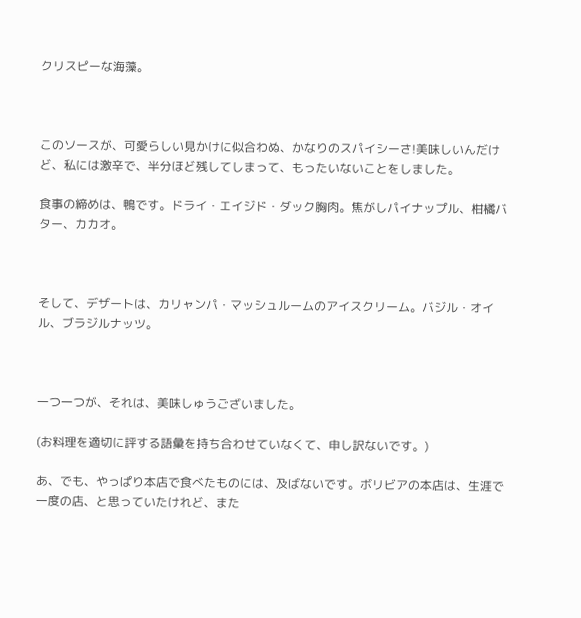クリスピーな海藻。



このソースが、可愛らしい見かけに似合わぬ、かなりのスパイシーさ!美味しいんだけど、私には激辛で、半分ほど残してしまって、もったいないことをしました。

食事の締めは、鴨です。ドライ・エイジド・ダック胸肉。焦がしパイナップル、柑橘バター、カカオ。



そして、デザートは、カリャンパ・マッシュルームのアイスクリーム。バジル・オイル、ブラジルナッツ。



一つ一つが、それは、美味しゅうございました。

(お料理を適切に評する語彙を持ち合わせていなくて、申し訳ないです。)

あ、でも、やっぱり本店で食べたものには、及ばないです。ボリビアの本店は、生涯で一度の店、と思っていたけれど、また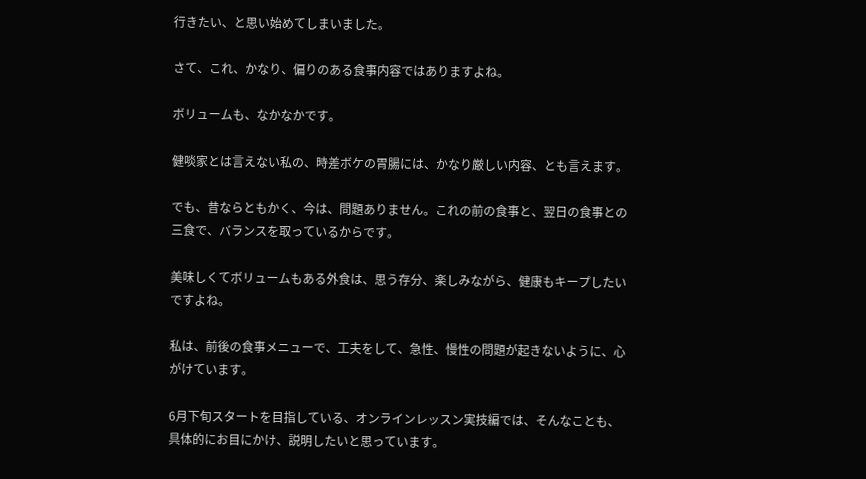行きたい、と思い始めてしまいました。

さて、これ、かなり、偏りのある食事内容ではありますよね。

ボリュームも、なかなかです。

健啖家とは言えない私の、時差ボケの胃腸には、かなり厳しい内容、とも言えます。

でも、昔ならともかく、今は、問題ありません。これの前の食事と、翌日の食事との三食で、バランスを取っているからです。

美味しくてボリュームもある外食は、思う存分、楽しみながら、健康もキープしたいですよね。

私は、前後の食事メニューで、工夫をして、急性、慢性の問題が起きないように、心がけています。

6月下旬スタートを目指している、オンラインレッスン実技編では、そんなことも、具体的にお目にかけ、説明したいと思っています。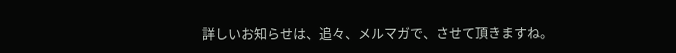詳しいお知らせは、追々、メルマガで、させて頂きますね。